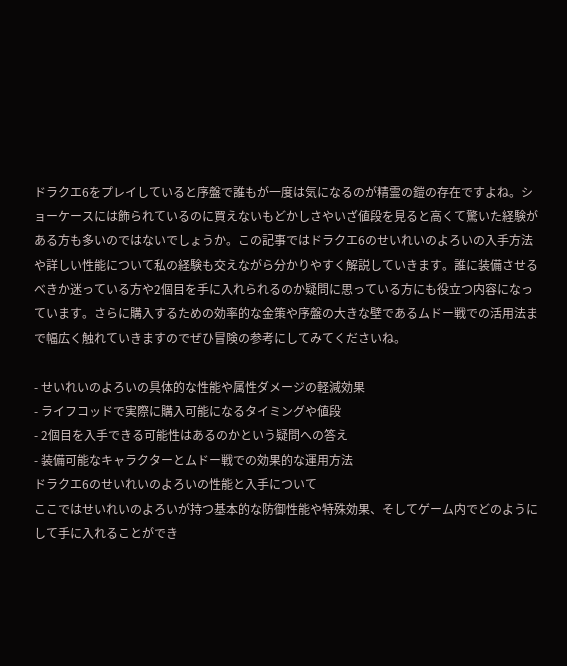ドラクエ6をプレイしていると序盤で誰もが一度は気になるのが精霊の鎧の存在ですよね。ショーケースには飾られているのに買えないもどかしさやいざ値段を見ると高くて驚いた経験がある方も多いのではないでしょうか。この記事ではドラクエ6のせいれいのよろいの入手方法や詳しい性能について私の経験も交えながら分かりやすく解説していきます。誰に装備させるべきか迷っている方や2個目を手に入れられるのか疑問に思っている方にも役立つ内容になっています。さらに購入するための効率的な金策や序盤の大きな壁であるムドー戦での活用法まで幅広く触れていきますのでぜひ冒険の参考にしてみてくださいね。

- せいれいのよろいの具体的な性能や属性ダメージの軽減効果
- ライフコッドで実際に購入可能になるタイミングや値段
- 2個目を入手できる可能性はあるのかという疑問への答え
- 装備可能なキャラクターとムドー戦での効果的な運用方法
ドラクエ6のせいれいのよろいの性能と入手について
ここではせいれいのよろいが持つ基本的な防御性能や特殊効果、そしてゲーム内でどのようにして手に入れることができ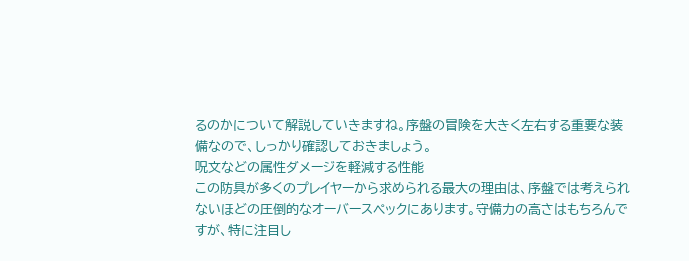るのかについて解説していきますね。序盤の冒険を大きく左右する重要な装備なので、しっかり確認しておきましょう。
呪文などの属性ダメージを軽減する性能
この防具が多くのプレイヤーから求められる最大の理由は、序盤では考えられないほどの圧倒的なオーバースペックにあります。守備力の高さはもちろんですが、特に注目し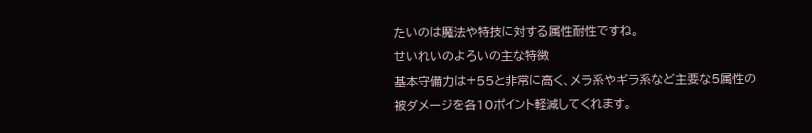たいのは魔法や特技に対する属性耐性ですね。
せいれいのよろいの主な特徴
基本守備力は+55と非常に高く、メラ系やギラ系など主要な5属性の被ダメージを各10ポイント軽減してくれます。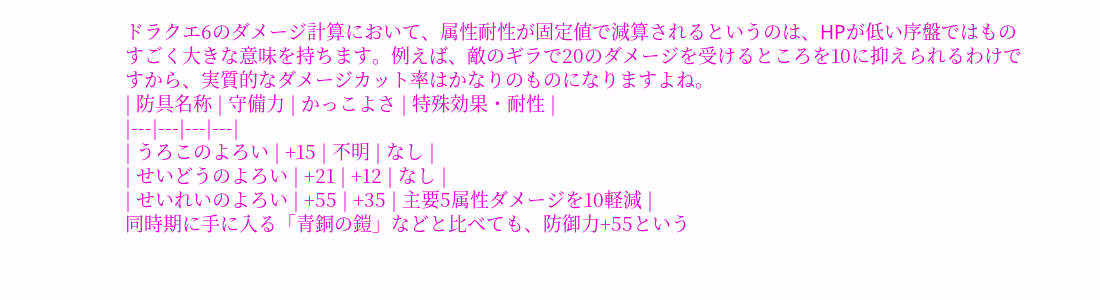ドラクエ6のダメージ計算において、属性耐性が固定値で減算されるというのは、HPが低い序盤ではものすごく大きな意味を持ちます。例えば、敵のギラで20のダメージを受けるところを10に抑えられるわけですから、実質的なダメージカット率はかなりのものになりますよね。
| 防具名称 | 守備力 | かっこよさ | 特殊効果・耐性 |
|---|---|---|---|
| うろこのよろい | +15 | 不明 | なし |
| せいどうのよろい | +21 | +12 | なし |
| せいれいのよろい | +55 | +35 | 主要5属性ダメージを10軽減 |
同時期に手に入る「青銅の鎧」などと比べても、防御力+55という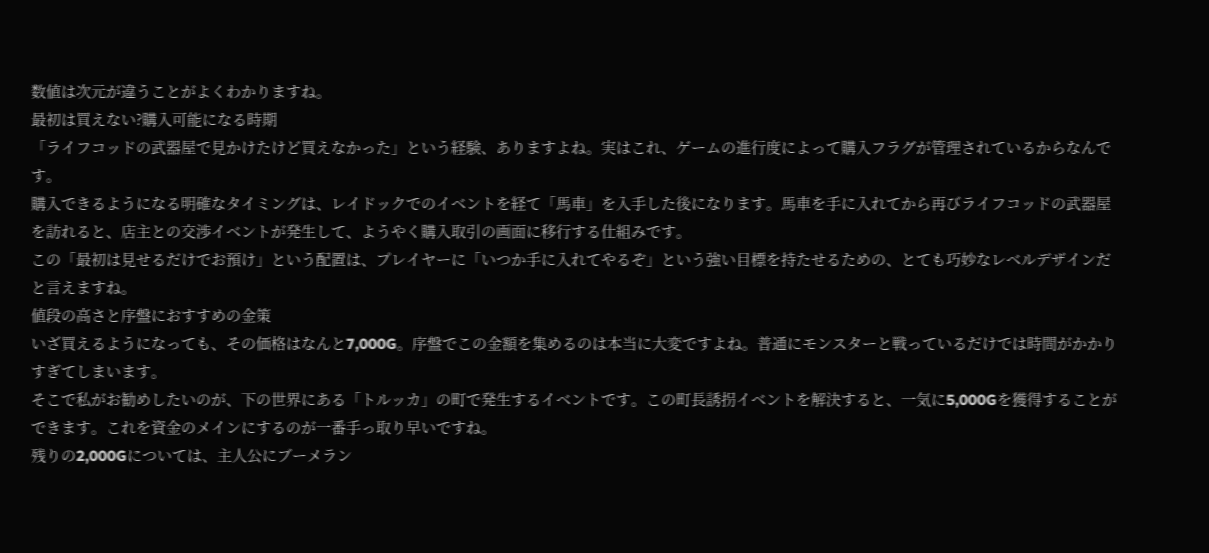数値は次元が違うことがよくわかりますね。
最初は買えない?購入可能になる時期
「ライフコッドの武器屋で見かけたけど買えなかった」という経験、ありますよね。実はこれ、ゲームの進行度によって購入フラグが管理されているからなんです。
購入できるようになる明確なタイミングは、レイドックでのイベントを経て「馬車」を入手した後になります。馬車を手に入れてから再びライフコッドの武器屋を訪れると、店主との交渉イベントが発生して、ようやく購入取引の画面に移行する仕組みです。
この「最初は見せるだけでお預け」という配置は、プレイヤーに「いつか手に入れてやるぞ」という強い目標を持たせるための、とても巧妙なレベルデザインだと言えますね。
値段の高さと序盤におすすめの金策
いざ買えるようになっても、その価格はなんと7,000G。序盤でこの金額を集めるのは本当に大変ですよね。普通にモンスターと戦っているだけでは時間がかかりすぎてしまいます。
そこで私がお勧めしたいのが、下の世界にある「トルッカ」の町で発生するイベントです。この町長誘拐イベントを解決すると、一気に5,000Gを獲得することができます。これを資金のメインにするのが一番手っ取り早いですね。
残りの2,000Gについては、主人公にブーメラン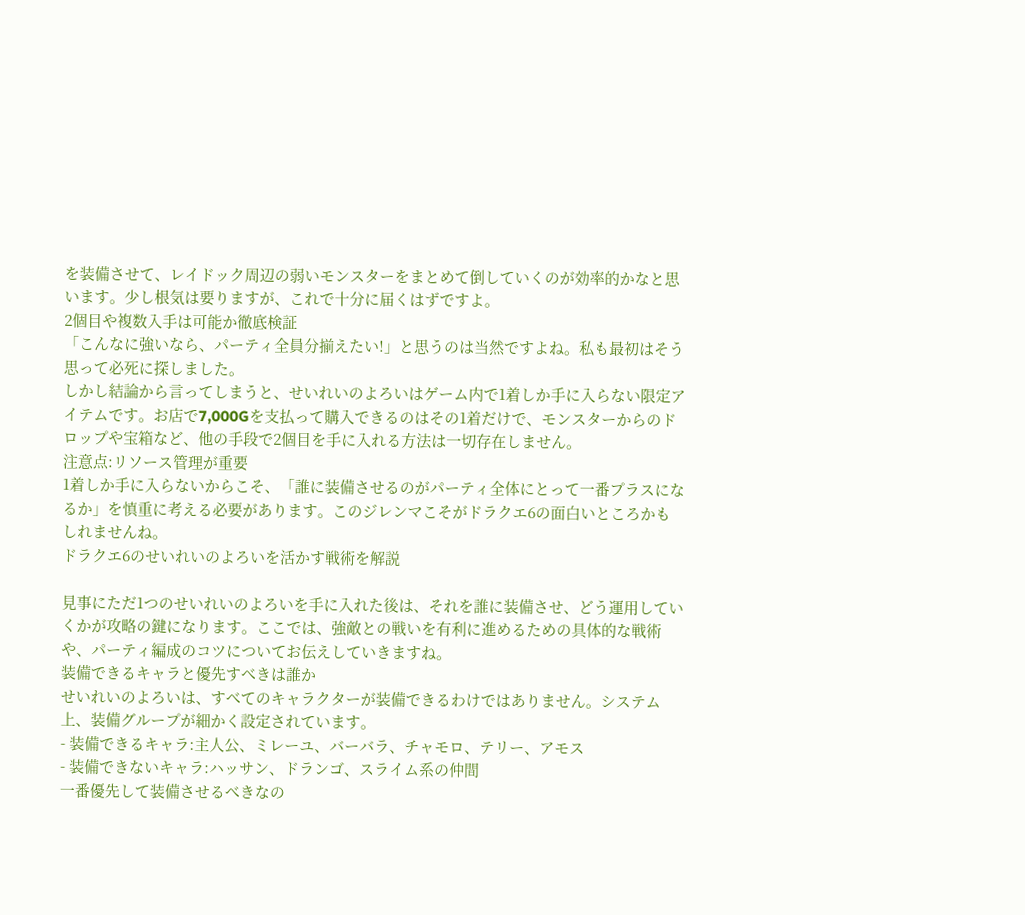を装備させて、レイドック周辺の弱いモンスターをまとめて倒していくのが効率的かなと思います。少し根気は要りますが、これで十分に届くはずですよ。
2個目や複数入手は可能か徹底検証
「こんなに強いなら、パーティ全員分揃えたい!」と思うのは当然ですよね。私も最初はそう思って必死に探しました。
しかし結論から言ってしまうと、せいれいのよろいはゲーム内で1着しか手に入らない限定アイテムです。お店で7,000Gを支払って購入できるのはその1着だけで、モンスターからのドロップや宝箱など、他の手段で2個目を手に入れる方法は一切存在しません。
注意点:リソース管理が重要
1着しか手に入らないからこそ、「誰に装備させるのがパーティ全体にとって一番プラスになるか」を慎重に考える必要があります。このジレンマこそがドラクエ6の面白いところかもしれませんね。
ドラクエ6のせいれいのよろいを活かす戦術を解説

見事にただ1つのせいれいのよろいを手に入れた後は、それを誰に装備させ、どう運用していくかが攻略の鍵になります。ここでは、強敵との戦いを有利に進めるための具体的な戦術や、パーティ編成のコツについてお伝えしていきますね。
装備できるキャラと優先すべきは誰か
せいれいのよろいは、すべてのキャラクターが装備できるわけではありません。システム上、装備グループが細かく設定されています。
- 装備できるキャラ:主人公、ミレーユ、バーバラ、チャモロ、テリー、アモス
- 装備できないキャラ:ハッサン、ドランゴ、スライム系の仲間
一番優先して装備させるべきなの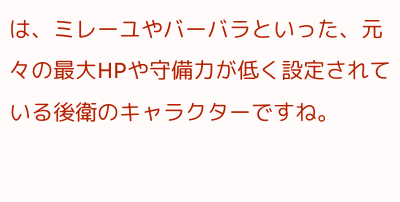は、ミレーユやバーバラといった、元々の最大HPや守備力が低く設定されている後衛のキャラクターですね。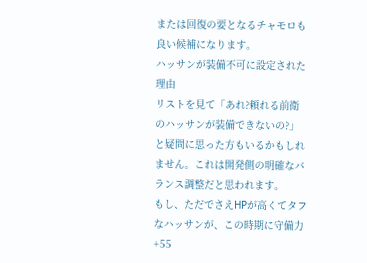または回復の要となるチャモロも良い候補になります。
ハッサンが装備不可に設定された理由
リストを見て「あれ?頼れる前衛のハッサンが装備できないの?」と疑問に思った方もいるかもしれません。これは開発側の明確なバランス調整だと思われます。
もし、ただでさえHPが高くてタフなハッサンが、この時期に守備力+55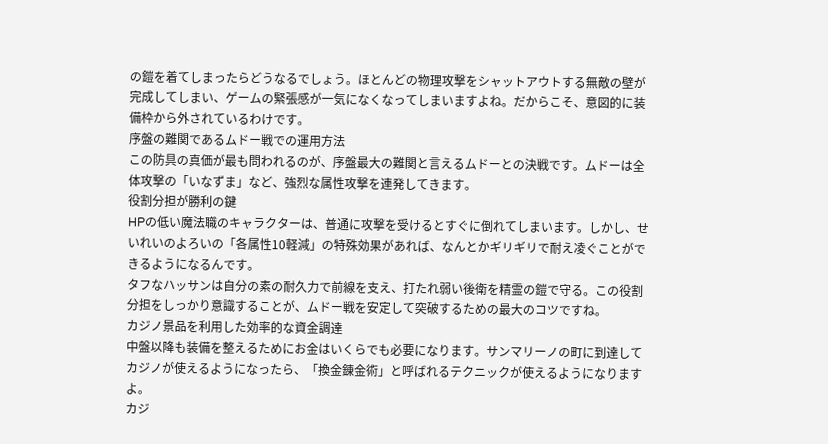の鎧を着てしまったらどうなるでしょう。ほとんどの物理攻撃をシャットアウトする無敵の壁が完成してしまい、ゲームの緊張感が一気になくなってしまいますよね。だからこそ、意図的に装備枠から外されているわけです。
序盤の難関であるムドー戦での運用方法
この防具の真価が最も問われるのが、序盤最大の難関と言えるムドーとの決戦です。ムドーは全体攻撃の「いなずま」など、強烈な属性攻撃を連発してきます。
役割分担が勝利の鍵
HPの低い魔法職のキャラクターは、普通に攻撃を受けるとすぐに倒れてしまいます。しかし、せいれいのよろいの「各属性10軽減」の特殊効果があれば、なんとかギリギリで耐え凌ぐことができるようになるんです。
タフなハッサンは自分の素の耐久力で前線を支え、打たれ弱い後衛を精霊の鎧で守る。この役割分担をしっかり意識することが、ムドー戦を安定して突破するための最大のコツですね。
カジノ景品を利用した効率的な資金調達
中盤以降も装備を整えるためにお金はいくらでも必要になります。サンマリーノの町に到達してカジノが使えるようになったら、「換金錬金術」と呼ばれるテクニックが使えるようになりますよ。
カジ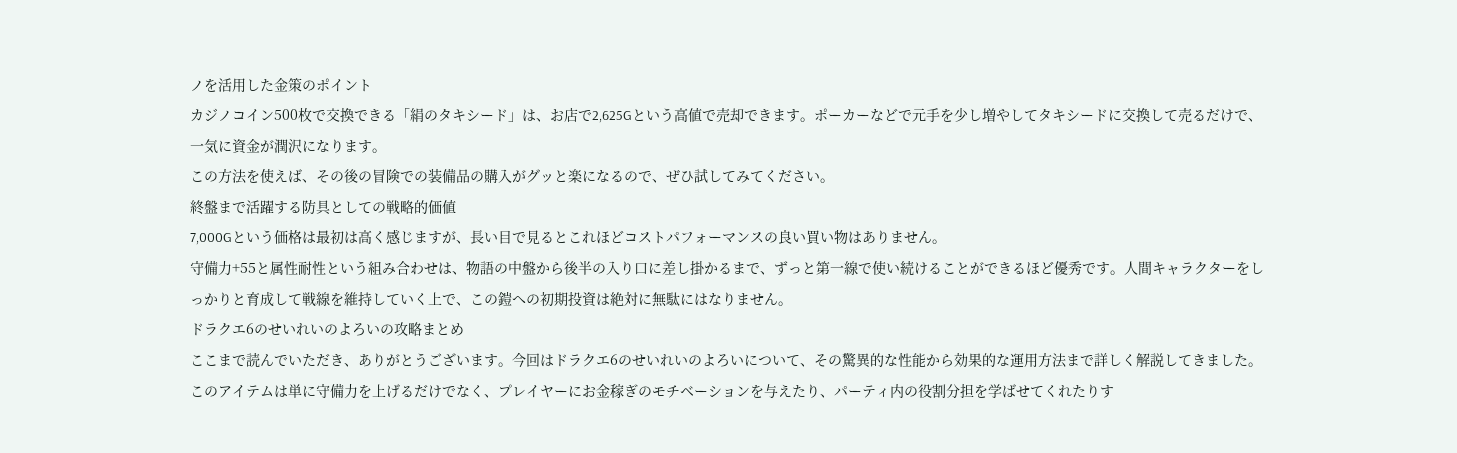ノを活用した金策のポイント
カジノコイン500枚で交換できる「絹のタキシード」は、お店で2,625Gという高値で売却できます。ポーカーなどで元手を少し増やしてタキシードに交換して売るだけで、一気に資金が潤沢になります。
この方法を使えば、その後の冒険での装備品の購入がグッと楽になるので、ぜひ試してみてください。
終盤まで活躍する防具としての戦略的価値
7,000Gという価格は最初は高く感じますが、長い目で見るとこれほどコストパフォーマンスの良い買い物はありません。
守備力+55と属性耐性という組み合わせは、物語の中盤から後半の入り口に差し掛かるまで、ずっと第一線で使い続けることができるほど優秀です。人間キャラクターをしっかりと育成して戦線を維持していく上で、この鎧への初期投資は絶対に無駄にはなりません。
ドラクエ6のせいれいのよろいの攻略まとめ
ここまで読んでいただき、ありがとうございます。今回はドラクエ6のせいれいのよろいについて、その驚異的な性能から効果的な運用方法まで詳しく解説してきました。
このアイテムは単に守備力を上げるだけでなく、プレイヤーにお金稼ぎのモチベーションを与えたり、パーティ内の役割分担を学ばせてくれたりす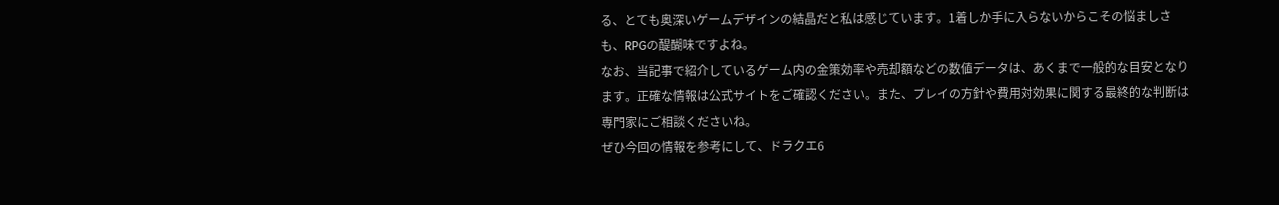る、とても奥深いゲームデザインの結晶だと私は感じています。1着しか手に入らないからこその悩ましさも、RPGの醍醐味ですよね。
なお、当記事で紹介しているゲーム内の金策効率や売却額などの数値データは、あくまで一般的な目安となります。正確な情報は公式サイトをご確認ください。また、プレイの方針や費用対効果に関する最終的な判断は専門家にご相談くださいね。
ぜひ今回の情報を参考にして、ドラクエ6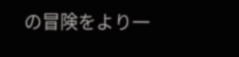の冒険をより一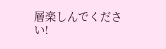層楽しんでください!